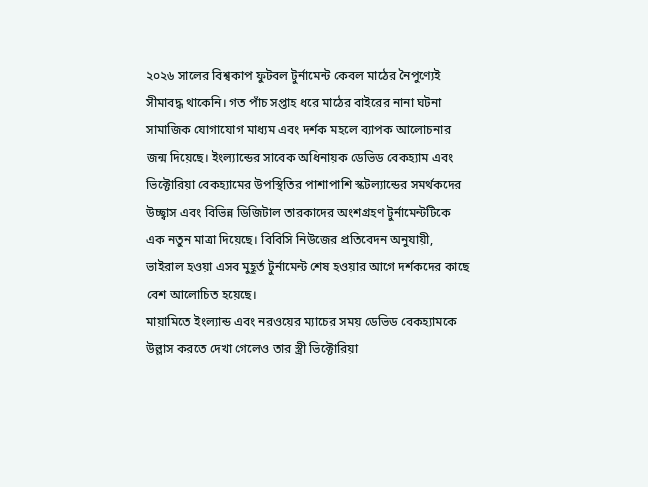২০২৬ সালের বিশ্বকাপ ফুটবল টুর্নামেন্ট কেবল মাঠের নৈপুণ্যেই সীমাবদ্ধ থাকেনি। গত পাঁচ সপ্তাহ ধরে মাঠের বাইরের নানা ঘটনা সামাজিক যোগাযোগ মাধ্যম এবং দর্শক মহলে ব্যাপক আলোচনার জন্ম দিয়েছে। ইংল্যান্ডের সাবেক অধিনায়ক ডেভিড বেকহ্যাম এবং ভিক্টোরিয়া বেকহ্যামের উপস্থিতির পাশাপাশি স্কটল্যান্ডের সমর্থকদের উচ্ছ্বাস এবং বিভিন্ন ডিজিটাল তারকাদের অংশগ্রহণ টুর্নামেন্টটিকে এক নতুন মাত্রা দিয়েছে। বিবিসি নিউজের প্রতিবেদন অনুযায়ী, ভাইরাল হওয়া এসব মুহূর্ত টুর্নামেন্ট শেষ হওয়ার আগে দর্শকদের কাছে বেশ আলোচিত হয়েছে।
মায়ামিতে ইংল্যান্ড এবং নরওয়ের ম্যাচের সময় ডেভিড বেকহ্যামকে উল্লাস করতে দেখা গেলেও তার স্ত্রী ভিক্টোরিয়া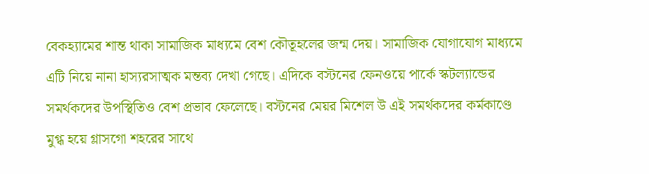বেকহ্যামের শান্ত থাকা সামাজিক মাধ্যমে বেশ কৌতূহলের জন্ম দেয়। সামাজিক যোগাযোগ মাধ্যমে এটি নিয়ে নানা হাস্যরসাত্মক মন্তব্য দেখা গেছে। এদিকে বস্টনের ফেনওয়ে পার্কে স্কটল্যান্ডের সমর্থকদের উপস্থিতিও বেশ প্রভাব ফেলেছে। বস্টনের মেয়র মিশেল উ এই সমর্থকদের কর্মকাণ্ডে মুগ্ধ হয়ে গ্লাসগো শহরের সাথে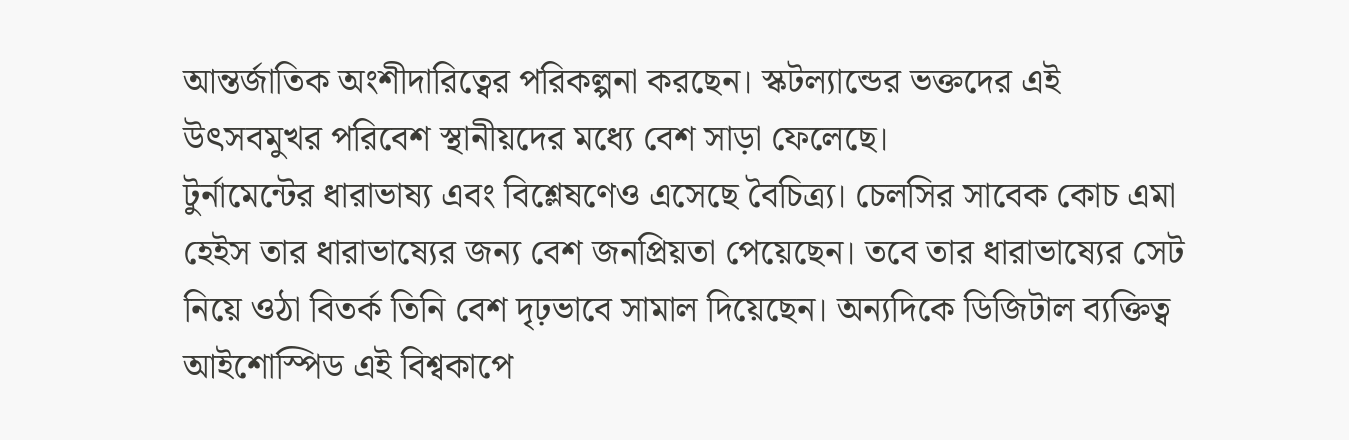আন্তর্জাতিক অংশীদারিত্বের পরিকল্পনা করছেন। স্কটল্যান্ডের ভক্তদের এই উৎসবমুখর পরিবেশ স্থানীয়দের মধ্যে বেশ সাড়া ফেলেছে।
টুর্নামেন্টের ধারাভাষ্য এবং বিশ্লেষণেও এসেছে বৈচিত্র্য। চেলসির সাবেক কোচ এমা হেইস তার ধারাভাষ্যের জন্য বেশ জনপ্রিয়তা পেয়েছেন। তবে তার ধারাভাষ্যের সেট নিয়ে ওঠা বিতর্ক তিনি বেশ দৃঢ়ভাবে সামাল দিয়েছেন। অন্যদিকে ডিজিটাল ব্যক্তিত্ব আইশোস্পিড এই বিশ্বকাপে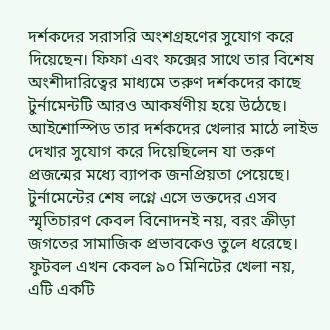দর্শকদের সরাসরি অংশগ্রহণের সুযোগ করে দিয়েছেন। ফিফা এবং ফক্সের সাথে তার বিশেষ অংশীদারিত্বের মাধ্যমে তরুণ দর্শকদের কাছে টুর্নামেন্টটি আরও আকর্ষণীয় হয়ে উঠেছে। আইশোস্পিড তার দর্শকদের খেলার মাঠে লাইভ দেখার সুযোগ করে দিয়েছিলেন যা তরুণ প্রজন্মের মধ্যে ব্যাপক জনপ্রিয়তা পেয়েছে।
টুর্নামেন্টের শেষ লগ্নে এসে ভক্তদের এসব স্মৃতিচারণ কেবল বিনোদনই নয়, বরং ক্রীড়া জগতের সামাজিক প্রভাবকেও তুলে ধরেছে। ফুটবল এখন কেবল ৯০ মিনিটের খেলা নয়, এটি একটি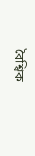বৈশ্বিক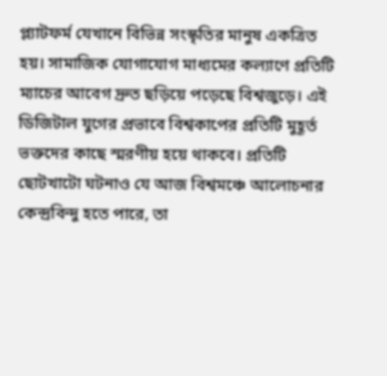প্ল্যাটফর্ম যেখানে বিভিন্ন সংস্কৃতির মানুষ একত্রিত হয়। সামাজিক যোগাযোগ মাধ্যমের কল্যাণে প্রতিটি ম্যাচের আবেগ দ্রুত ছড়িয়ে পড়েছে বিশ্বজুড়ে। এই ডিজিটাল যুগের প্রভাবে বিশ্বকাপের প্রতিটি মুহূর্ত ভক্তদের কাছে স্মরণীয় হয়ে থাকবে। প্রতিটি ছোটখাটো ঘটনাও যে আজ বিশ্বমঞ্চে আলোচনার কেন্দ্রবিন্দু হতে পারে, তা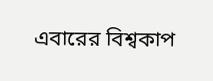এবারের বিশ্বকাপ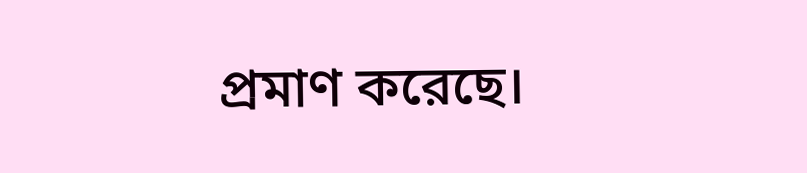প্রমাণ করেছে।